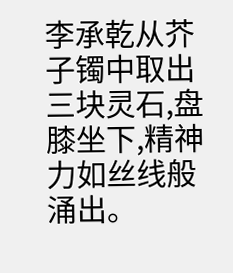李承乾从芥子镯中取出三块灵石,盘膝坐下,精神力如丝线般涌出。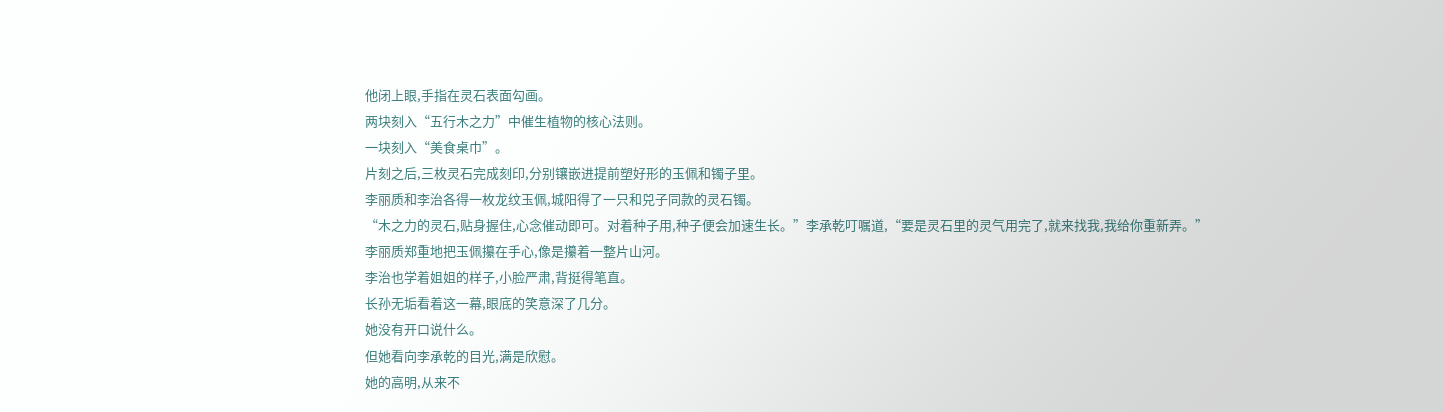他闭上眼,手指在灵石表面勾画。
两块刻入“五行木之力”中催生植物的核心法则。
一块刻入“美食桌巾”。
片刻之后,三枚灵石完成刻印,分别镶嵌进提前塑好形的玉佩和镯子里。
李丽质和李治各得一枚龙纹玉佩,城阳得了一只和兕子同款的灵石镯。
“木之力的灵石,贴身握住,心念催动即可。对着种子用,种子便会加速生长。”李承乾叮嘱道,“要是灵石里的灵气用完了,就来找我,我给你重新弄。”
李丽质郑重地把玉佩攥在手心,像是攥着一整片山河。
李治也学着姐姐的样子,小脸严肃,背挺得笔直。
长孙无垢看着这一幕,眼底的笑意深了几分。
她没有开口说什么。
但她看向李承乾的目光,满是欣慰。
她的高明,从来不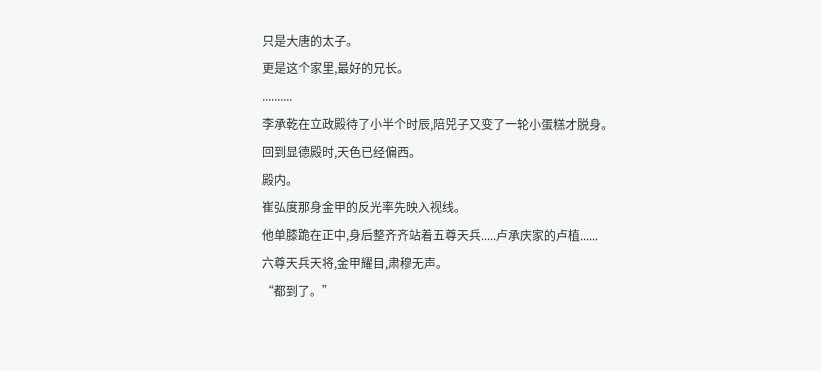只是大唐的太子。
更是这个家里,最好的兄长。
..........
李承乾在立政殿待了小半个时辰,陪兕子又变了一轮小蛋糕才脱身。
回到显德殿时,天色已经偏西。
殿内。
崔弘度那身金甲的反光率先映入视线。
他单膝跪在正中,身后整齐齐站着五尊天兵.....卢承庆家的卢植......
六尊天兵天将,金甲耀目,肃穆无声。
“都到了。”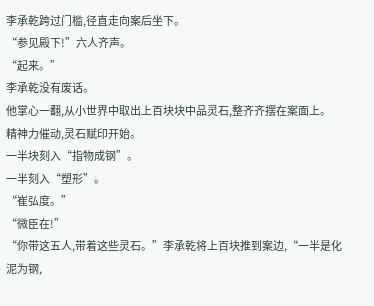李承乾跨过门槛,径直走向案后坐下。
“参见殿下!”六人齐声。
“起来。”
李承乾没有废话。
他掌心一翻,从小世界中取出上百块块中品灵石,整齐齐摆在案面上。
精神力催动,灵石赋印开始。
一半块刻入“指物成钢”。
一半刻入“塑形”。
“崔弘度。”
“微臣在!”
“你带这五人,带着这些灵石。”李承乾将上百块推到案边,“一半是化泥为钢,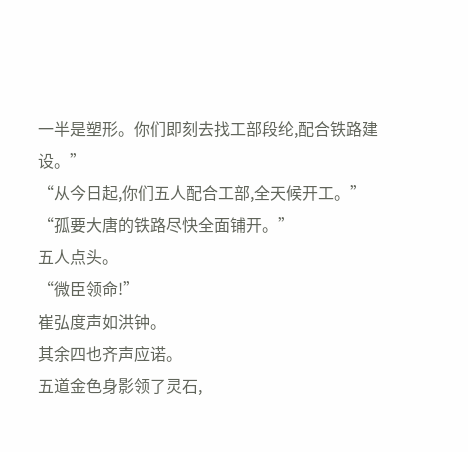一半是塑形。你们即刻去找工部段纶,配合铁路建设。”
“从今日起,你们五人配合工部,全天候开工。”
“孤要大唐的铁路尽快全面铺开。”
五人点头。
“微臣领命!”
崔弘度声如洪钟。
其余四也齐声应诺。
五道金色身影领了灵石,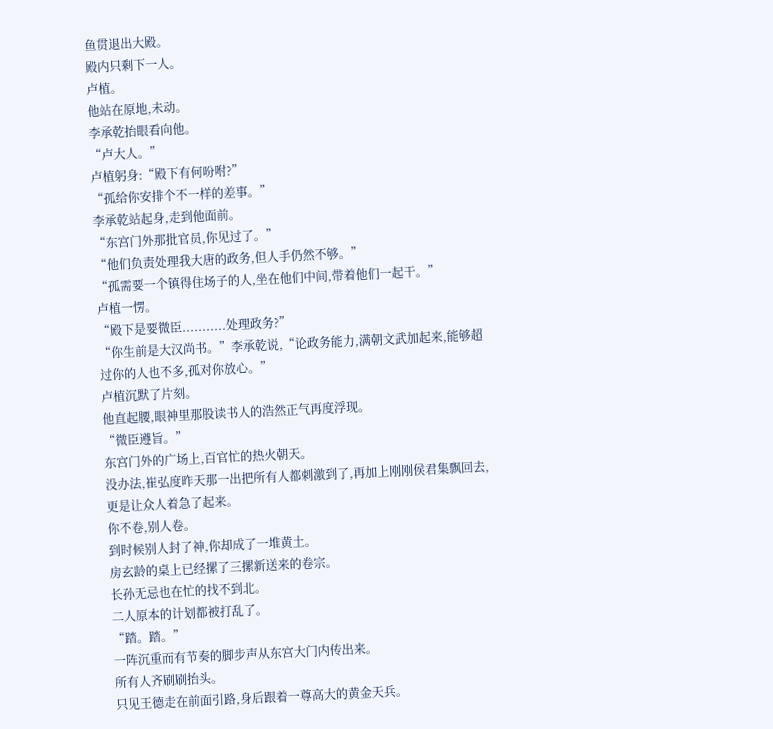鱼贯退出大殿。
殿内只剩下一人。
卢植。
他站在原地,未动。
李承乾抬眼看向他。
“卢大人。”
卢植躬身:“殿下有何吩咐?”
“孤给你安排个不一样的差事。”
李承乾站起身,走到他面前。
“东宫门外那批官员,你见过了。”
“他们负责处理我大唐的政务,但人手仍然不够。”
“孤需要一个镇得住场子的人,坐在他们中间,带着他们一起干。”
卢植一愣。
“殿下是要微臣...........处理政务?”
“你生前是大汉尚书。”李承乾说,“论政务能力,满朝文武加起来,能够超过你的人也不多,孤对你放心。”
卢植沉默了片刻。
他直起腰,眼神里那股读书人的浩然正气再度浮现。
“微臣遵旨。”
东宫门外的广场上,百官忙的热火朝天。
没办法,崔弘度昨天那一出把所有人都刺激到了,再加上刚刚侯君集飘回去,更是让众人着急了起来。
你不卷,别人卷。
到时候别人封了神,你却成了一堆黄土。
房玄龄的桌上已经摞了三摞新送来的卷宗。
长孙无忌也在忙的找不到北。
二人原本的计划都被打乱了。
“踏。踏。”
一阵沉重而有节奏的脚步声从东宫大门内传出来。
所有人齐刷刷抬头。
只见王德走在前面引路,身后跟着一尊高大的黄金天兵。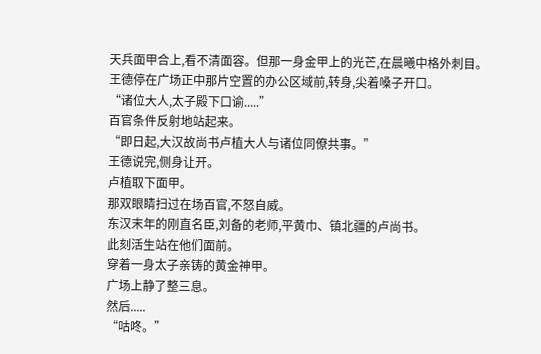天兵面甲合上,看不清面容。但那一身金甲上的光芒,在晨曦中格外刺目。
王德停在广场正中那片空置的办公区域前,转身,尖着嗓子开口。
“诸位大人,太子殿下口谕.....”
百官条件反射地站起来。
“即日起,大汉故尚书卢植大人与诸位同僚共事。”
王德说完,侧身让开。
卢植取下面甲。
那双眼睛扫过在场百官,不怒自威。
东汉末年的刚直名臣,刘备的老师,平黄巾、镇北疆的卢尚书。
此刻活生站在他们面前。
穿着一身太子亲铸的黄金神甲。
广场上静了整三息。
然后.....
“咕咚。”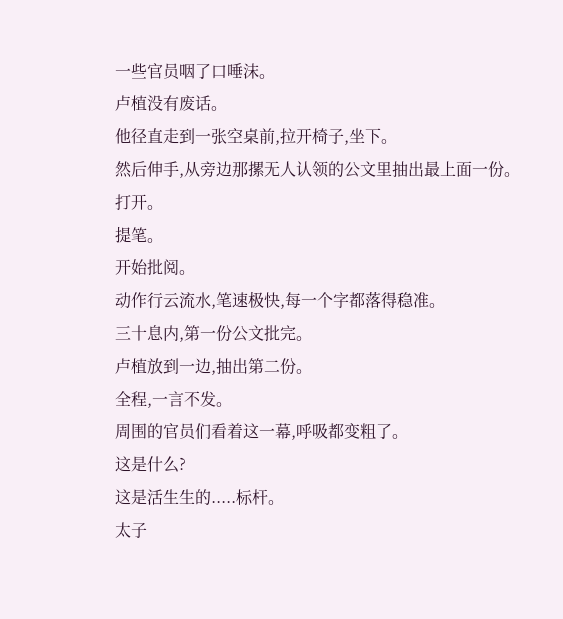一些官员咽了口唾沫。
卢植没有废话。
他径直走到一张空桌前,拉开椅子,坐下。
然后伸手,从旁边那摞无人认领的公文里抽出最上面一份。
打开。
提笔。
开始批阅。
动作行云流水,笔速极快,每一个字都落得稳准。
三十息内,第一份公文批完。
卢植放到一边,抽出第二份。
全程,一言不发。
周围的官员们看着这一幕,呼吸都变粗了。
这是什么?
这是活生生的.....标杆。
太子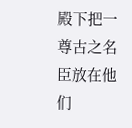殿下把一尊古之名臣放在他们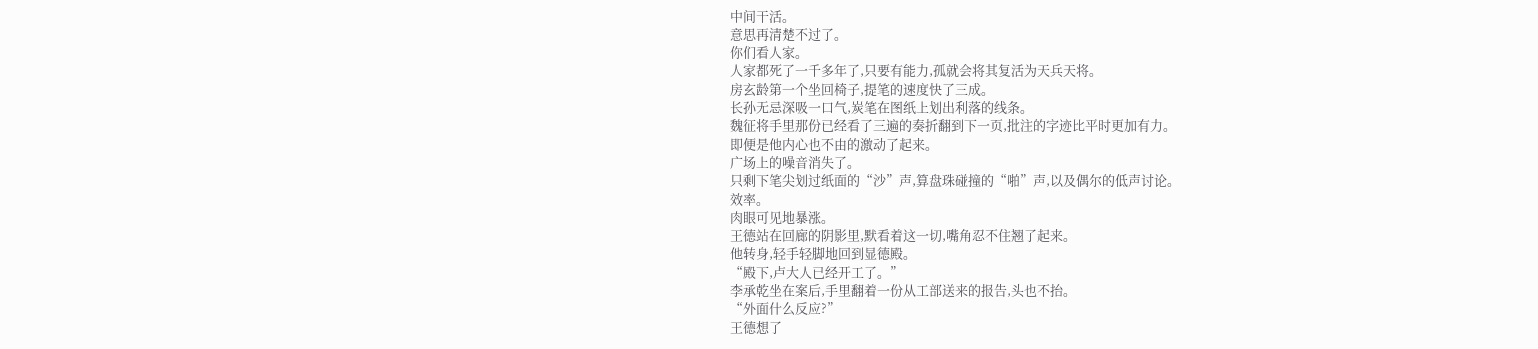中间干活。
意思再清楚不过了。
你们看人家。
人家都死了一千多年了,只要有能力,孤就会将其复活为天兵天将。
房玄龄第一个坐回椅子,提笔的速度快了三成。
长孙无忌深吸一口气,炭笔在图纸上划出利落的线条。
魏征将手里那份已经看了三遍的奏折翻到下一页,批注的字迹比平时更加有力。
即便是他内心也不由的激动了起来。
广场上的噪音消失了。
只剩下笔尖划过纸面的“沙”声,算盘珠碰撞的“啪”声,以及偶尔的低声讨论。
效率。
肉眼可见地暴涨。
王德站在回廊的阴影里,默看着这一切,嘴角忍不住翘了起来。
他转身,轻手轻脚地回到显德殿。
“殿下,卢大人已经开工了。”
李承乾坐在案后,手里翻着一份从工部送来的报告,头也不抬。
“外面什么反应?”
王德想了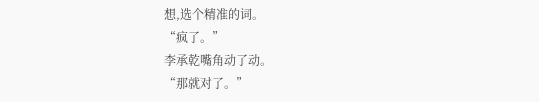想,选个精准的词。
“疯了。”
李承乾嘴角动了动。
“那就对了。”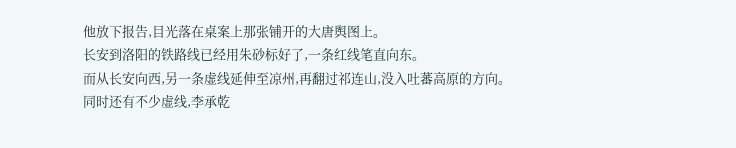他放下报告,目光落在桌案上那张铺开的大唐舆图上。
长安到洛阳的铁路线已经用朱砂标好了,一条红线笔直向东。
而从长安向西,另一条虚线延伸至凉州,再翻过祁连山,没入吐蕃高原的方向。
同时还有不少虚线,李承乾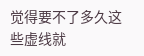觉得要不了多久这些虚线就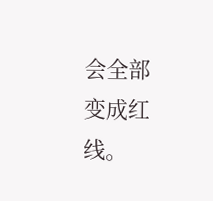会全部变成红线。